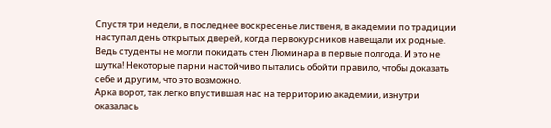Спустя три недели, в последнее воскресенье лиственя, в академии по традиции наступал день открытых дверей, когда первокурсников навещали их родные. Ведь студенты не могли покидать стен Люминара в первые полгода. И это не шутка! Некоторые парни настойчиво пытались обойти правило, чтобы доказать себе и другим, что это возможно.
Арка ворот, так легко впустившая нас на территорию академии, изнутри оказалась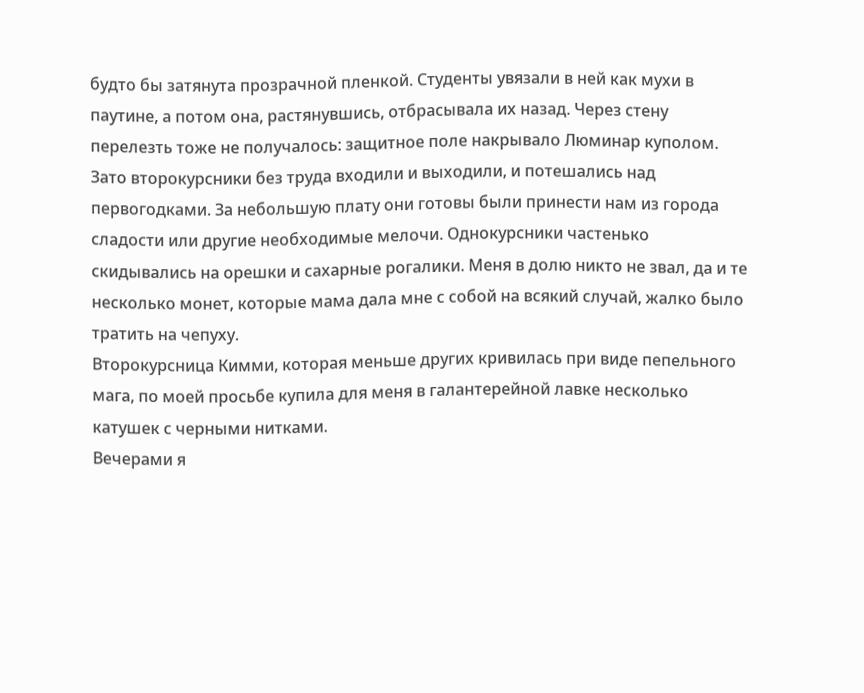будто бы затянута прозрачной пленкой. Студенты увязали в ней как мухи в паутине, а потом она, растянувшись, отбрасывала их назад. Через стену перелезть тоже не получалось: защитное поле накрывало Люминар куполом.
Зато второкурсники без труда входили и выходили, и потешались над первогодками. За небольшую плату они готовы были принести нам из города сладости или другие необходимые мелочи. Однокурсники частенько скидывались на орешки и сахарные рогалики. Меня в долю никто не звал, да и те несколько монет, которые мама дала мне с собой на всякий случай, жалко было тратить на чепуху.
Второкурсница Кимми, которая меньше других кривилась при виде пепельного мага, по моей просьбе купила для меня в галантерейной лавке несколько катушек с черными нитками.
Вечерами я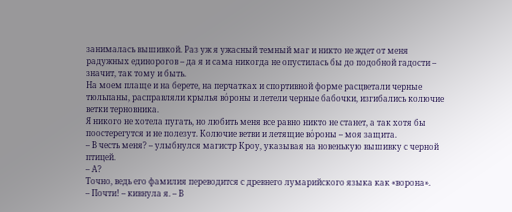занималась вышивкой. Раз уж я ужасный темный маг и никто не ждет от меня радужных единорогов – да я и сама никогда не опустилась бы до подобной гадости – значит, так тому и быть.
На моем плаще и на берете, на перчатках и спортивной форме расцветали черные тюльпаны, расправляли крылья во́роны и летели черные бабочки, изгибались колючие ветки терновника.
Я никого не хотела пугать, но любить меня все равно никто не станет, а так хотя бы поостерегутся и не полезут. Колючие ветви и летящие во́роны – моя защита.
– В честь меня? – улыбнулся магистр Кроу, указывая на новенькую вышивку с черной птицей.
– А?
Точно, ведь его фамилия переводится с древнего лумарийского языка как «ворона».
– Почти! – кивнула я. – В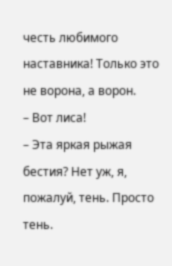честь любимого наставника! Только это не ворона, а ворон.
– Вот лиса!
– Эта яркая рыжая бестия? Нет уж, я, пожалуй, тень. Просто тень.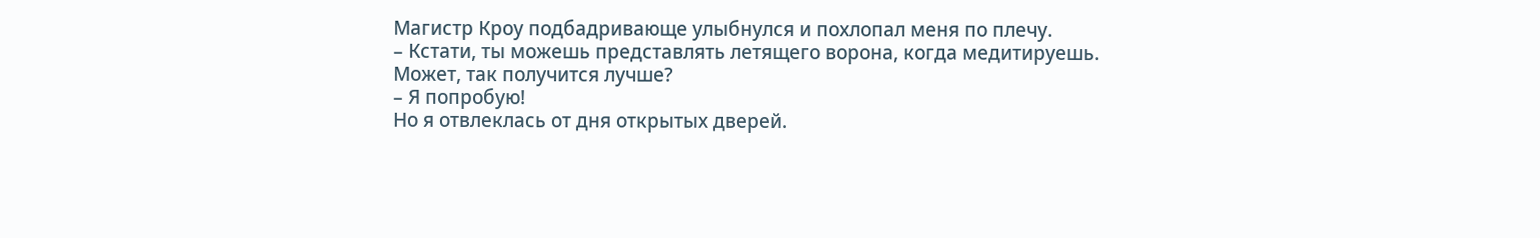Магистр Кроу подбадривающе улыбнулся и похлопал меня по плечу.
– Кстати, ты можешь представлять летящего ворона, когда медитируешь. Может, так получится лучше?
– Я попробую!
Но я отвлеклась от дня открытых дверей.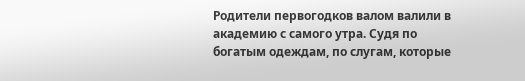Родители первогодков валом валили в академию с самого утра. Судя по богатым одеждам, по слугам, которые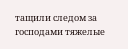тащили следом за господами тяжелые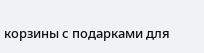корзины с подарками для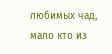любимых чад, мало кто из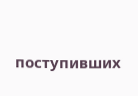поступивших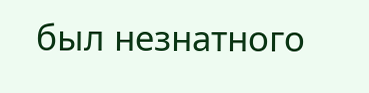был незнатного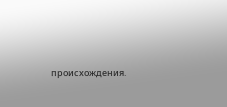происхождения.